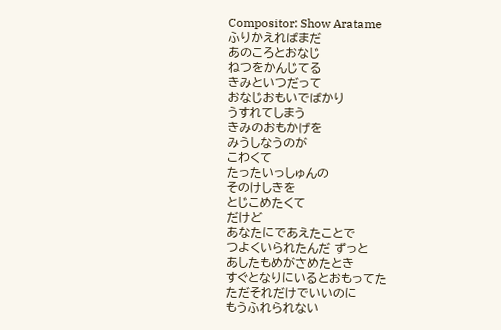Compositor: Show Aratame
ふりかえればまだ
あのころとおなじ
ねつをかんじてる
きみといつだって
おなじおもいでばかり
うすれてしまう
きみのおもかげを
みうしなうのが
こわくて
たったいっしゅんの
そのけしきを
とじこめたくて
だけど
あなたにであえたことで
つよくいられたんだ ずっと
あしたもめがさめたとき
すぐとなりにいるとおもってた
ただそれだけでいいのに
もうふれられない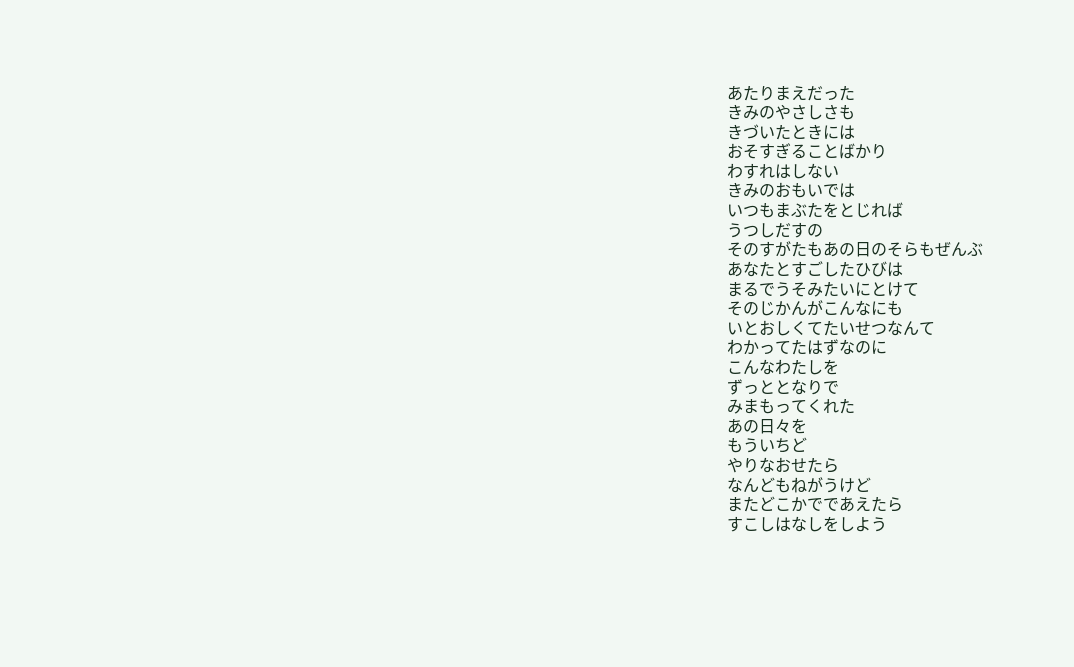あたりまえだった
きみのやさしさも
きづいたときには
おそすぎることばかり
わすれはしない
きみのおもいでは
いつもまぶたをとじれば
うつしだすの
そのすがたもあの日のそらもぜんぶ
あなたとすごしたひびは
まるでうそみたいにとけて
そのじかんがこんなにも
いとおしくてたいせつなんて
わかってたはずなのに
こんなわたしを
ずっととなりで
みまもってくれた
あの日々を
もういちど
やりなおせたら
なんどもねがうけど
またどこかでであえたら
すこしはなしをしよう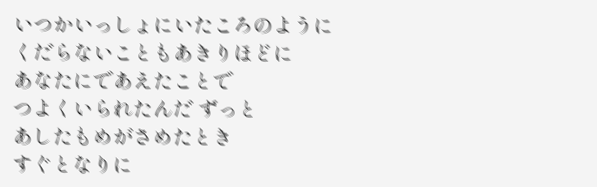いつかいっしょにいたころのように
くだらないこともあきりほどに
あなたにであえたことで
つよくいられたんだ ずっと
あしたもめがさめたとき
すぐとなりに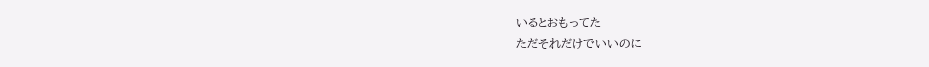いるとおもってた
ただそれだけでいいのに